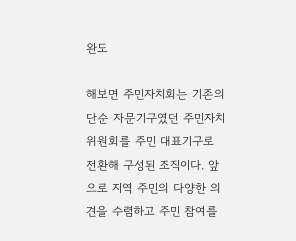완도

해보면 주민자치회는 기존의 단순 자문기구였던 주민자치위원회를 주민 대표기구로 전환해 구성된 조직이다. 앞으로 지역 주민의 다양한 의견을 수렴하고 주민 참여를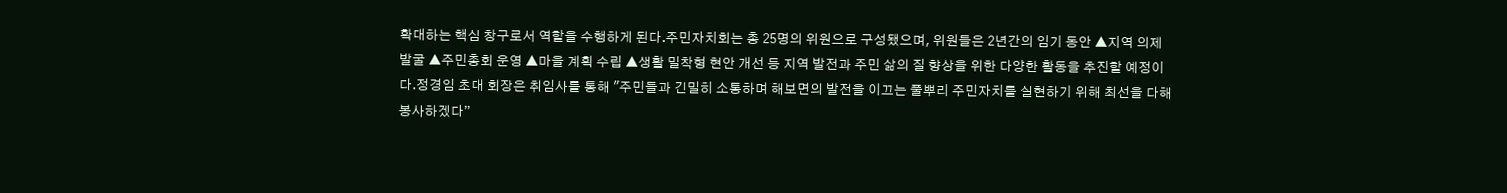확대하는 핵심 창구로서 역할을 수행하게 된다.주민자치회는 총 25명의 위원으로 구성됐으며, 위원들은 2년간의 임기 동안 ▲지역 의제 발굴 ▲주민총회 운영 ▲마을 계획 수립 ▲생활 밀착형 현안 개선 등 지역 발전과 주민 삶의 질 향상을 위한 다양한 활동을 추진할 예정이다.정경임 초대 회장은 취임사를 통해 "주민들과 긴밀히 소통하며 해보면의 발전을 이끄는 풀뿌리 주민자치를 실현하기 위해 최선을 다해 봉사하겠다”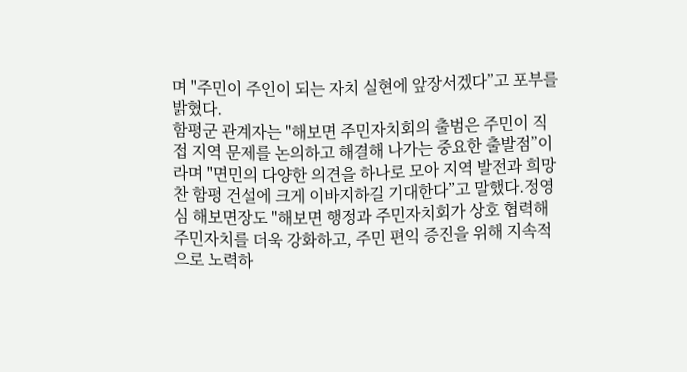며 "주민이 주인이 되는 자치 실현에 앞장서겠다”고 포부를 밝혔다.
함평군 관계자는 "해보면 주민자치회의 출범은 주민이 직접 지역 문제를 논의하고 해결해 나가는 중요한 출발점”이라며 "면민의 다양한 의견을 하나로 모아 지역 발전과 희망찬 함평 건설에 크게 이바지하길 기대한다”고 말했다.정영심 해보면장도 "해보면 행정과 주민자치회가 상호 협력해 주민자치를 더욱 강화하고, 주민 편익 증진을 위해 지속적으로 노력하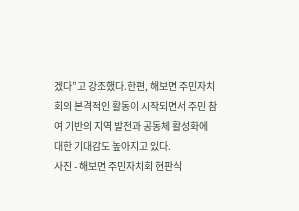겠다”고 강조했다.한편, 해보면 주민자치회의 본격적인 활동이 시작되면서 주민 참여 기반의 지역 발전과 공동체 활성화에 대한 기대감도 높아지고 있다.
사진 - 해보면 주민자치회 현판식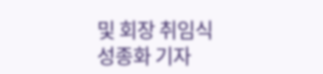및 회장 취임식
성종화 기자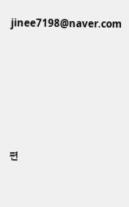jinee7198@naver.com






편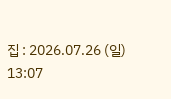집 : 2026.07.26 (일) 13:07